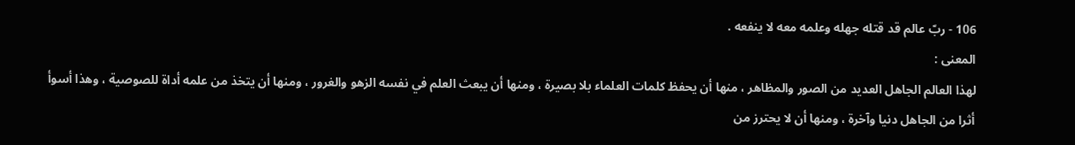106 - ربّ عالم قد قتله جهله وعلمه معه لا ينفعه .
المعنى :
لهذا العالم الجاهل العديد من الصور والمظاهر ، منها أن يحفظ كلمات العلماء بلا بصيرة ، ومنها أن يبعث العلم في نفسه الزهو والغرور ، ومنها أن يتخذ من علمه أداة للصوصية ، وهذا أسوأ أثرا من الجاهل دنيا وآخرة ، ومنها أن لا يحترز من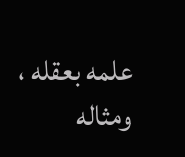علمه بعقله ، ومثاله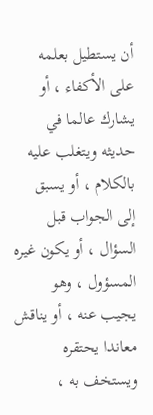أن يستطيل بعلمه على الأكفاء ، أو يشارك عالما في حديثه ويتغلب عليه بالكلام ، أو يسبق إلى الجواب قبل السؤال ، أو يكون غيره المسؤول ، وهو يجيب عنه ، أو يناقش معاندا يحتقره ويستخف به ،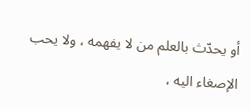أو يحدّث بالعلم من لا يفهمه ، ولا يحب الإصغاء اليه ،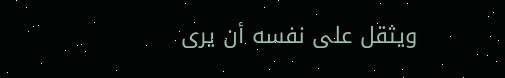ويثقل على نفسه أن يرى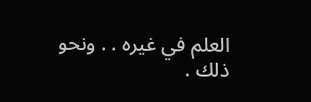العلم في غيره . . ونحو ذلك .